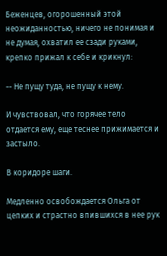Беженцев, огорошенный этой неожиданностью, ничего не понимая и не думая, охватил ее сзади руками, крепко прижал к себе и крикнул:

-- Не пущу туда, не пущу к нему.

И чувствовал, что горячее тело отдается ему, еще теснее прижимается и застыло.

В коридоре шаги.

Медленно освобождается Ольга от цепких и страстно впившихся в нее рук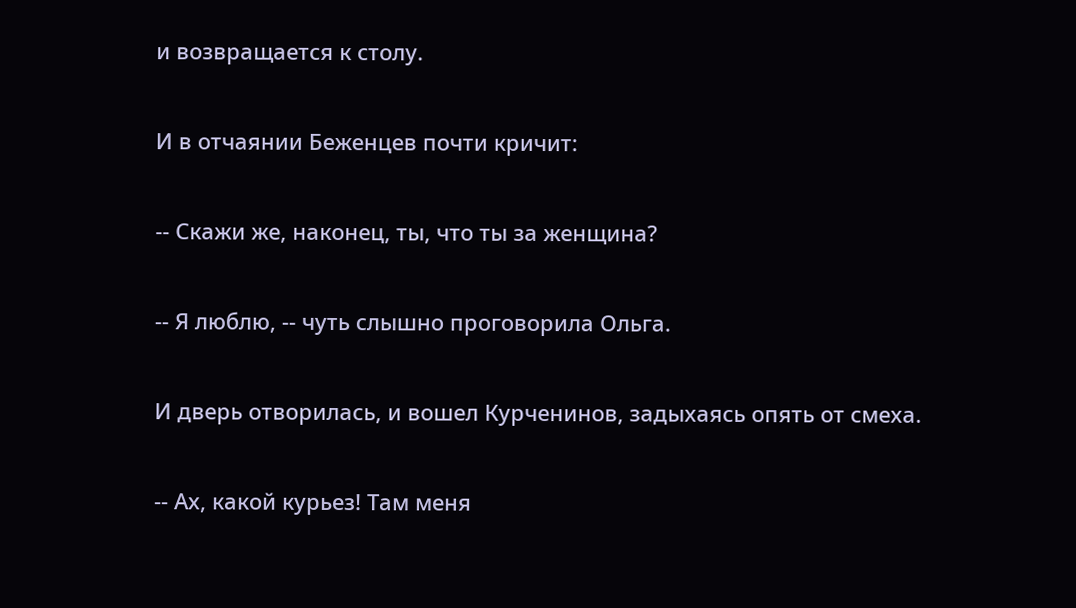и возвращается к столу.

И в отчаянии Беженцев почти кричит:

-- Скажи же, наконец, ты, что ты за женщина?

-- Я люблю, -- чуть слышно проговорила Ольга.

И дверь отворилась, и вошел Курченинов, задыхаясь опять от смеха.

-- Ах, какой курьез! Там меня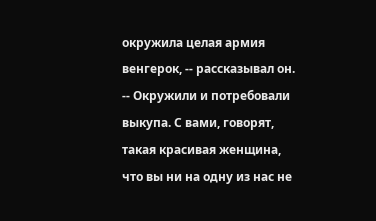окружила целая армия венгерок, -- рассказывал он. -- Окружили и потребовали выкупа. С вами, говорят, такая красивая женщина, что вы ни на одну из нас не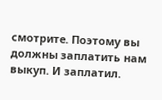смотрите. Поэтому вы должны заплатить нам выкуп. И заплатил.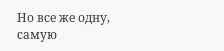Но все же одну, самую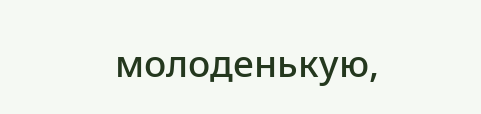молоденькую,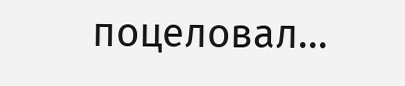поцеловал...